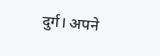दुर्ग। अपने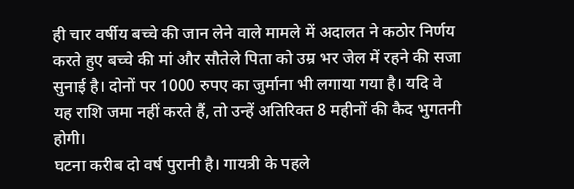ही चार वर्षीय बच्चे की जान लेने वाले मामले में अदालत ने कठोर निर्णय करते हुए बच्चे की मां और सौतेले पिता को उम्र भर जेल में रहने की सजा सुनाई है। दोनों पर 1000 रुपए का जुर्माना भी लगाया गया है। यदि वे यह राशि जमा नहीं करते हैं, तो उन्हें अतिरिक्त 8 महीनों की कैद भुगतनी होगी।
घटना करीब दो वर्ष पुरानी है। गायत्री के पहले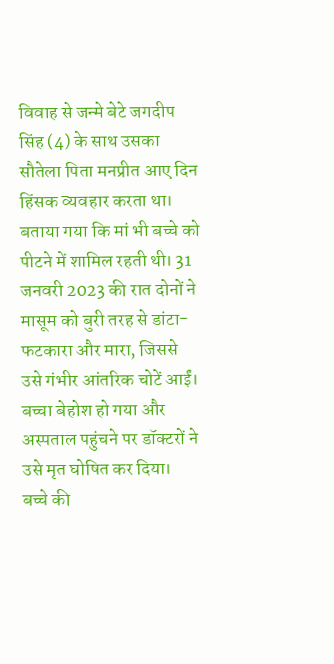विवाह से जन्मे बेटे जगदीप सिंह (4) के साथ उसका सौतेला पिता मनप्रीत आए दिन हिंसक व्यवहार करता था। बताया गया कि मां भी बच्चे को पीटने में शामिल रहती थी। 31 जनवरी 2023 की रात दोनों ने मासूम को बुरी तरह से डांटा-फटकारा और मारा, जिससे उसे गंभीर आंतरिक चोटें आईं। बच्चा बेहोश हो गया और अस्पताल पहुंचने पर डॉक्टरों ने उसे मृत घोषित कर दिया।
बच्चे की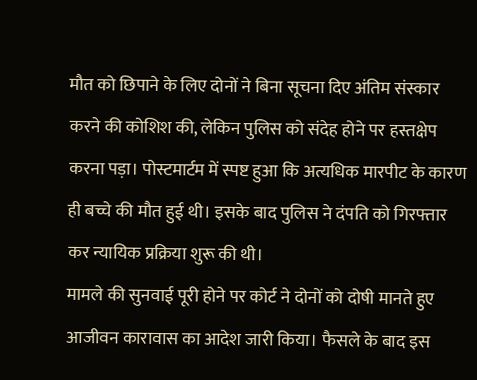मौत को छिपाने के लिए दोनों ने बिना सूचना दिए अंतिम संस्कार करने की कोशिश की, लेकिन पुलिस को संदेह होने पर हस्तक्षेप करना पड़ा। पोस्टमार्टम में स्पष्ट हुआ कि अत्यधिक मारपीट के कारण ही बच्चे की मौत हुई थी। इसके बाद पुलिस ने दंपति को गिरफ्तार कर न्यायिक प्रक्रिया शुरू की थी।
मामले की सुनवाई पूरी होने पर कोर्ट ने दोनों को दोषी मानते हुए आजीवन कारावास का आदेश जारी किया। फैसले के बाद इस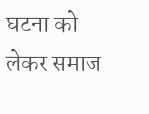घटना को लेकर समाज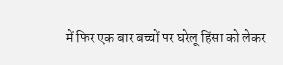में फिर एक बार बच्चों पर घरेलू हिंसा को लेकर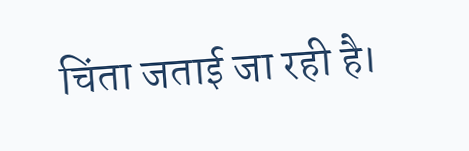चिंता जताई जा रही है।